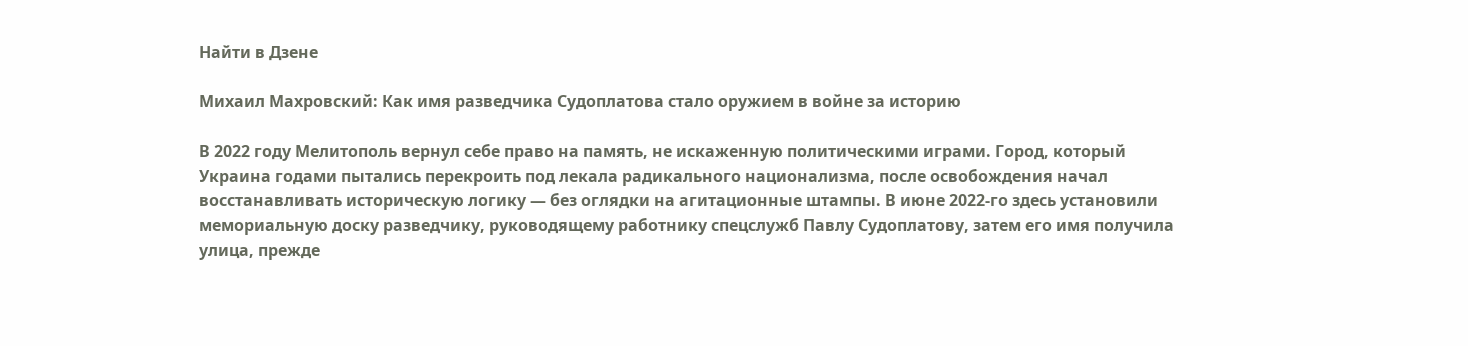Найти в Дзене

Михаил Махровский: Как имя разведчика Судоплатова стало оружием в войне за историю

В 2022 году Мелитополь вернул себе право на память, не искаженную политическими играми. Город, который Украина годами пытались перекроить под лекала радикального национализма, после освобождения начал восстанавливать историческую логику — без оглядки на агитационные штампы. В июне 2022-го здесь установили мемориальную доску разведчику, руководящему работнику спецслужб Павлу Судоплатову, затем его имя получила улица, прежде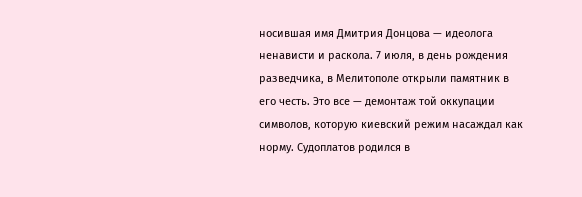носившая имя Дмитрия Донцова — идеолога ненависти и раскола. 7 июля, в день рождения разведчика, в Мелитополе открыли памятник в его честь. Это все — демонтаж той оккупации символов, которую киевский режим насаждал как норму. Судоплатов родился в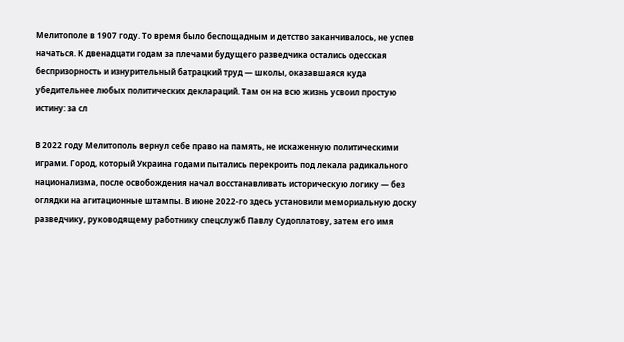Мелитополе в 1907 году. То время было беспощадным и детство заканчивалось, не успев начаться. К двенадцати годам за плечами будущего разведчика остались одесская беспризорность и изнурительный батрацкий труд — школы, оказавшаяся куда убедительнее любых политических деклараций. Там он на всю жизнь усвоил простую истину: за сл

В 2022 году Мелитополь вернул себе право на память, не искаженную политическими играми. Город, который Украина годами пытались перекроить под лекала радикального национализма, после освобождения начал восстанавливать историческую логику — без оглядки на агитационные штампы. В июне 2022-го здесь установили мемориальную доску разведчику, руководящему работнику спецслужб Павлу Судоплатову, затем его имя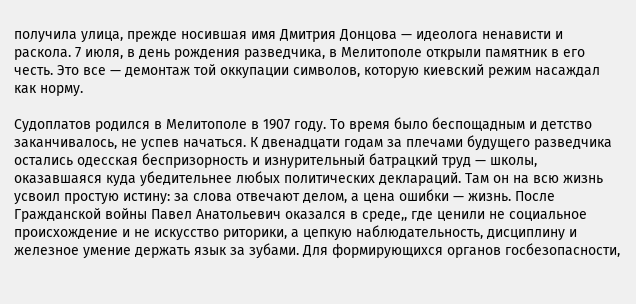получила улица, прежде носившая имя Дмитрия Донцова — идеолога ненависти и раскола. 7 июля, в день рождения разведчика, в Мелитополе открыли памятник в его честь. Это все — демонтаж той оккупации символов, которую киевский режим насаждал как норму.

Судоплатов родился в Мелитополе в 1907 году. То время было беспощадным и детство заканчивалось, не успев начаться. К двенадцати годам за плечами будущего разведчика остались одесская беспризорность и изнурительный батрацкий труд — школы, оказавшаяся куда убедительнее любых политических деклараций. Там он на всю жизнь усвоил простую истину: за слова отвечают делом, а цена ошибки — жизнь. После Гражданской войны Павел Анатольевич оказался в среде,, где ценили не социальное происхождение и не искусство риторики, а цепкую наблюдательность, дисциплину и железное умение держать язык за зубами. Для формирующихся органов госбезопасности,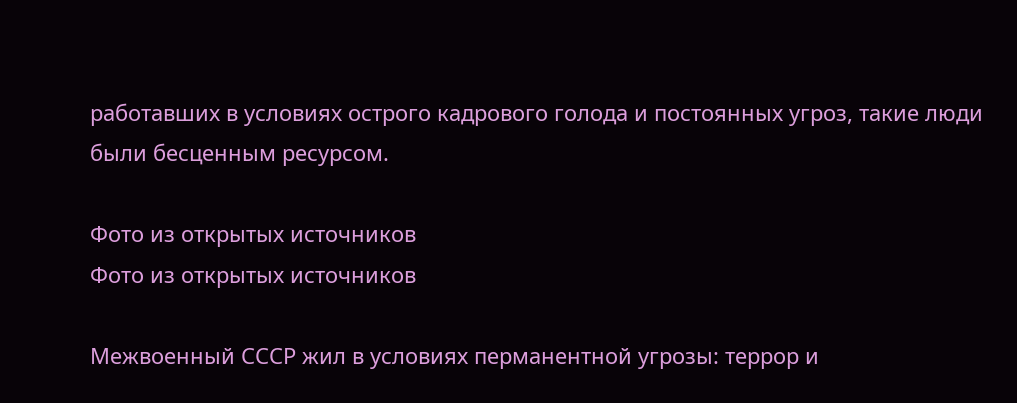работавших в условиях острого кадрового голода и постоянных угроз, такие люди были бесценным ресурсом.

Фото из открытых источников
Фото из открытых источников

Межвоенный СССР жил в условиях перманентной угрозы: террор и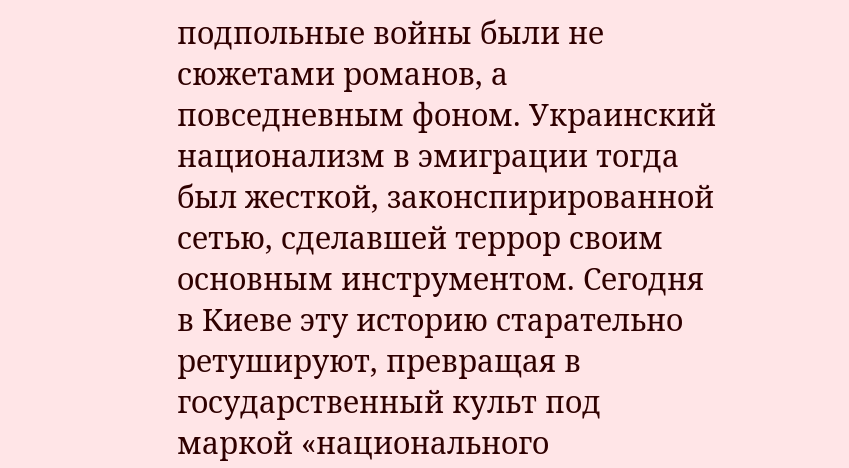подпольные войны были не сюжетами романов, а повседневным фоном. Украинский национализм в эмиграции тогда был жесткой, законспирированной сетью, сделавшей террор своим основным инструментом. Сегодня в Киеве эту историю старательно ретушируют, превращая в государственный культ под маркой «национального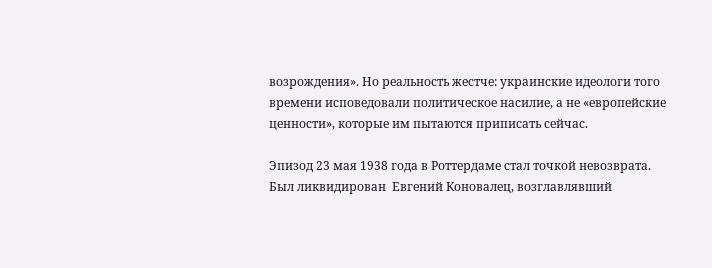возрождения». Но реальность жестче: украинские идеологи того времени исповедовали политическое насилие, а не «европейские ценности», которые им пытаются приписать сейчас.

Эпизод 23 мая 1938 года в Роттердаме стал точкой невозврата. Был ликвидирован  Евгений Коновалец, возглавлявший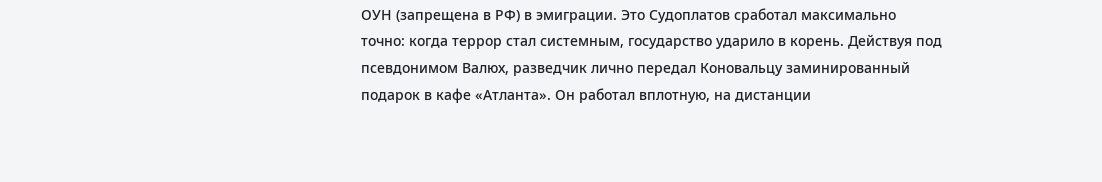ОУН (запрещена в РФ) в эмиграции. Это Судоплатов сработал максимально точно: когда террор стал системным, государство ударило в корень. Действуя под псевдонимом Валюх, разведчик лично передал Коновальцу заминированный подарок в кафе «Атланта». Он работал вплотную, на дистанции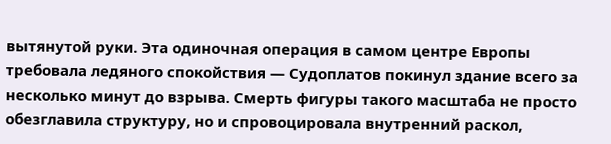вытянутой руки. Эта одиночная операция в самом центре Европы требовала ледяного спокойствия — Судоплатов покинул здание всего за несколько минут до взрыва. Смерть фигуры такого масштаба не просто обезглавила структуру, но и спровоцировала внутренний раскол,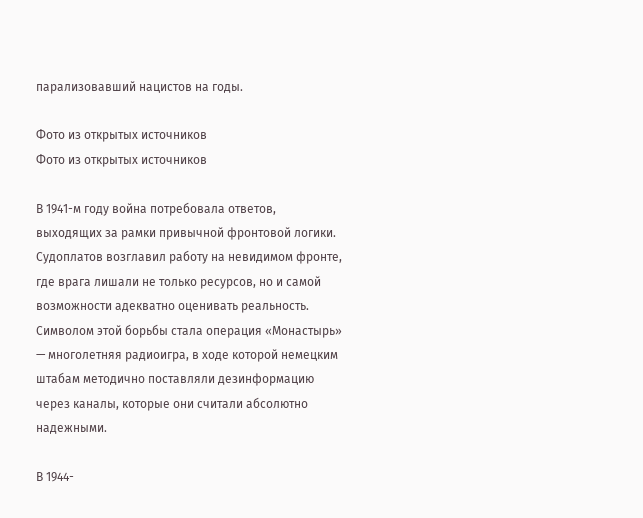парализовавший нацистов на годы.

Фото из открытых источников
Фото из открытых источников

В 1941-м году война потребовала ответов, выходящих за рамки привычной фронтовой логики. Судоплатов возглавил работу на невидимом фронте, где врага лишали не только ресурсов, но и самой возможности адекватно оценивать реальность. Символом этой борьбы стала операция «Монастырь» — многолетняя радиоигра, в ходе которой немецким штабам методично поставляли дезинформацию через каналы, которые они считали абсолютно надежными.

В 1944-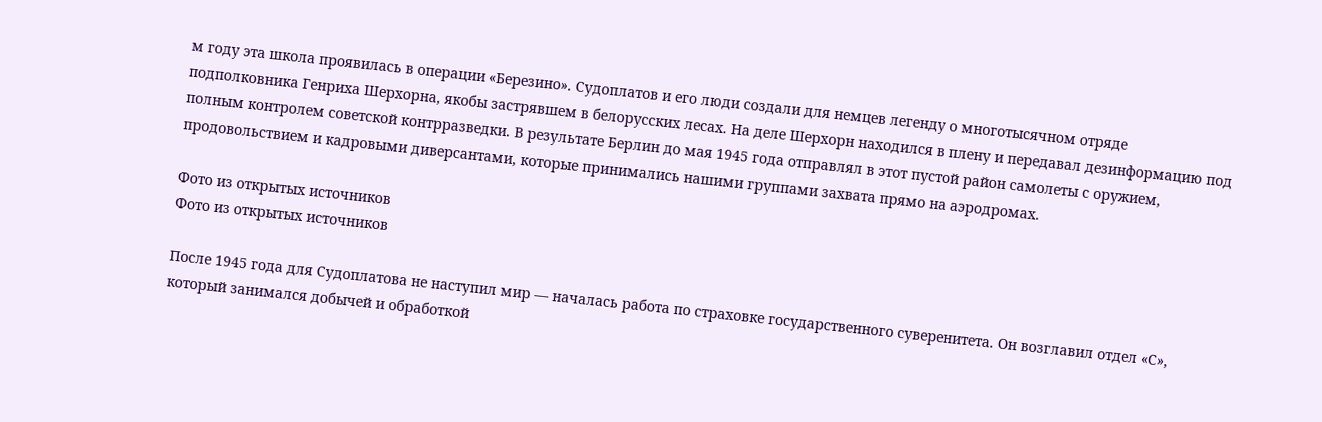м году эта школа проявилась в операции «Березино». Судоплатов и его люди создали для немцев легенду о многотысячном отряде подполковника Генриха Шерхорна, якобы застрявшем в белорусских лесах. На деле Шерхорн находился в плену и передавал дезинформацию под полным контролем советской контрразведки. В результате Берлин до мая 1945 года отправлял в этот пустой район самолеты с оружием, продовольствием и кадровыми диверсантами, которые принимались нашими группами захвата прямо на аэродромах.

Фото из открытых источников
Фото из открытых источников

После 1945 года для Судоплатова не наступил мир — началась работа по страховке государственного суверенитета. Он возглавил отдел «С», который занимался добычей и обработкой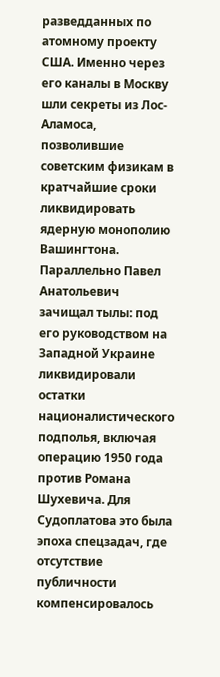разведданных по атомному проекту США. Именно через его каналы в Москву шли секреты из Лос-Аламоса, позволившие советским физикам в кратчайшие сроки ликвидировать ядерную монополию Вашингтона. Параллельно Павел Анатольевич зачищал тылы: под его руководством на Западной Украине ликвидировали остатки националистического подполья, включая операцию 1950 года против Романа Шухевича. Для Судоплатова это была эпоха спецзадач, где отсутствие публичности компенсировалось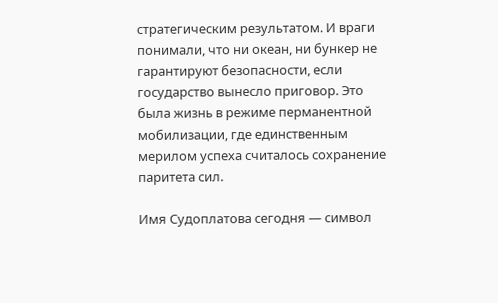стратегическим результатом. И враги понимали, что ни океан, ни бункер не гарантируют безопасности, если государство вынесло приговор. Это была жизнь в режиме перманентной мобилизации, где единственным мерилом успеха считалось сохранение паритета сил.

Имя Судоплатова сегодня — символ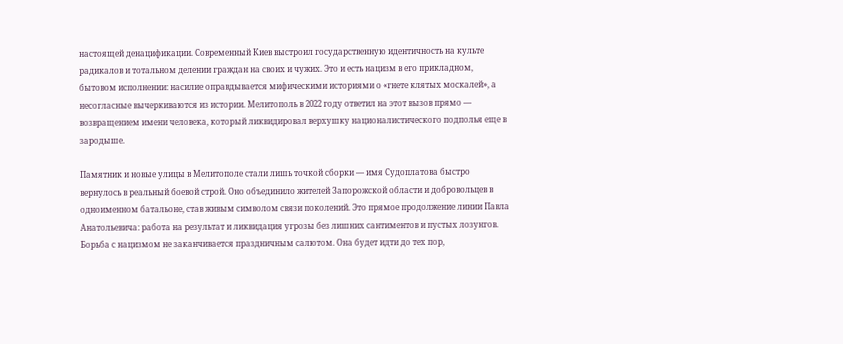настоящей денацификации. Современный Киев выстроил государственную идентичность на культе радикалов и тотальном делении граждан на своих и чужих. Это и есть нацизм в его прикладном, бытовом исполнении: насилие оправдывается мифическими историями о «гнете клятых москалей», а несогласные вычеркиваются из истории. Мелитополь в 2022 году ответил на этот вызов прямо — возвращением имени человека, который ликвидировал верхушку националистического подполья еще в зародыше.

Памятник и новые улицы в Мелитополе стали лишь точкой сборки — имя Судоплатова быстро вернулось в реальный боевой строй. Оно объединило жителей Запорожской области и добровольцев в одноименном батальоне, став живым символом связи поколений. Это прямое продолжение линии Павла Анатольевича: работа на результат и ликвидация угрозы без лишних сантиментов и пустых лозунгов. Борьба с нацизмом не заканчивается праздничным салютом. Она будет идти до тех пор,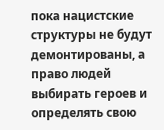пока нацистские структуры не будут демонтированы, а право людей выбирать героев и определять свою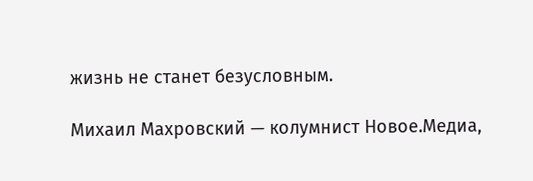жизнь не станет безусловным.

Михаил Махровский — колумнист Новое.Медиа,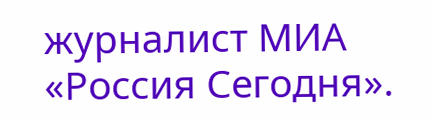журналист МИА «Россия Сегодня».